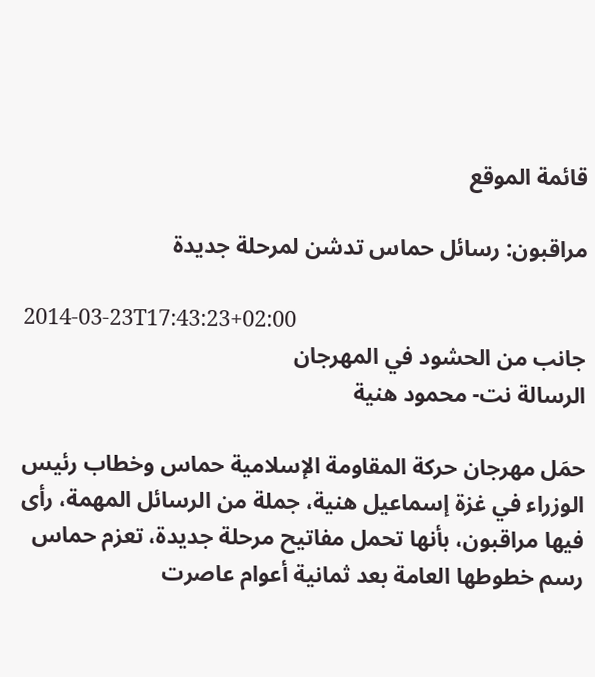قائمة الموقع

مراقبون: رسائل حماس تدشن لمرحلة جديدة

2014-03-23T17:43:23+02:00
جانب من الحشود في المهرجان
الرسالة نت- محمود هنية

حمَل مهرجان حركة المقاومة الإسلامية حماس وخطاب رئيس الوزراء في غزة إسماعيل هنية، جملة من الرسائل المهمة، رأى فيها مراقبون، بأنها تحمل مفاتيح مرحلة جديدة، تعزم حماس رسم خطوطها العامة بعد ثمانية أعوام عاصرت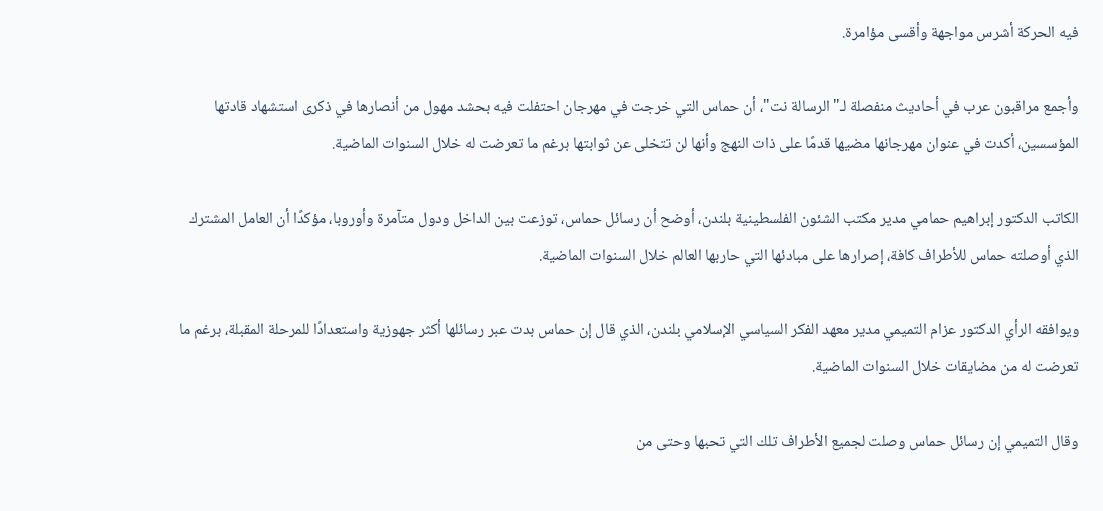فيه الحركة أشرس مواجهة وأقسى مؤامرة.

وأجمع مراقبون عرب في أحاديث منفصلة لـ"الرسالة نت"، أن حماس التي خرجت في مهرجان احتفلت فيه بحشد مهول من أنصارها في ذكرى استشهاد قادتها المؤسسين، أكدت في عنوان مهرجانها مضيها قدمًا على ذات النهج وأنها لن تتخلى عن ثوابتها برغم ما تعرضت له خلال السنوات الماضية.

الكاتب الدكتور إبراهيم حمامي مدير مكتب الشئون الفلسطينية بلندن، أوضح أن رسائل حماس، توزعت بين الداخل ودول متآمرة وأوروبا، مؤكدًا أن العامل المشترك الذي أوصلته حماس للأطراف كافة، إصرارها على مبادئها التي حاربها العالم خلال السنوات الماضية.

ويوافقه الرأي الدكتور عزام التميمي مدير معهد الفكر السياسي الإسلامي بلندن، الذي قال إن حماس بدت عبر رسائلها أكثر جهوزية واستعدادًا للمرحلة المقبلة، برغم ما تعرضت له من مضايقات خلال السنوات الماضية.

وقال التميمي إن رسائل حماس وصلت لجميع الأطراف تلك التي تحبها وحتى من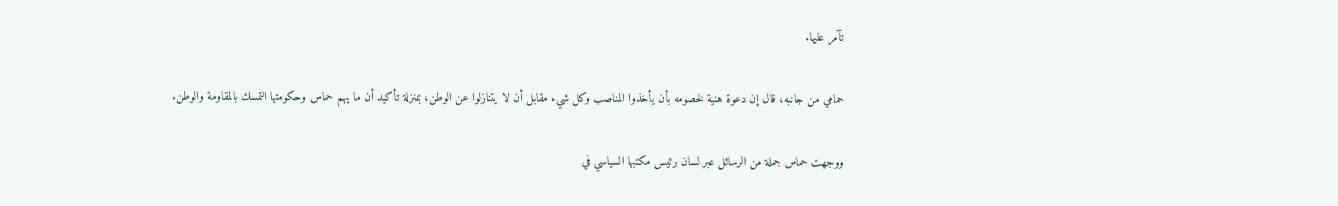تآمر عليها.

حمامي من جانبه، قال إن دعوة هنية لخصومه بأن يأخذوا المناصب وكل شيء مقابل أن لا يتنازلوا عن الوطن، بمنزلة تأكيد أن ما يهم حماس وحكومتها التمسك بالمقاومة والوطن.

ووجهت حماس جملة من الرسائل عبر لسان رئيس مكتبها السياسي في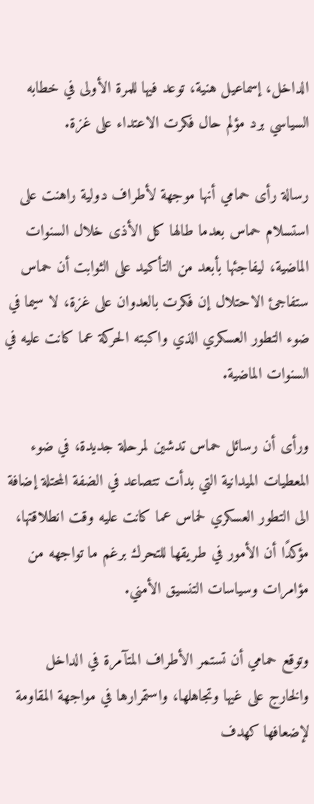الداخل، إسماعيل هنية، توعد فيها للمرة الأولى في خطابه السياسي برد مؤلم حال فكرت الاعتداء على غزة.

رسالة رأى حمامي أنها موجهة لأطراف دولية راهنت على استسلام حماس بعدما طالها كل الأذى خلال السنوات الماضية، ليفاجئها بأبعد من التأكيد على الثوابت أن حماس ستفاجئ الاحتلال إن فكرت بالعدوان على غزة، لا سيما في ضوء التطور العسكري الذي واكبته الحركة عما كانت عليه في السنوات الماضية.

ورأى أن رسائل حماس تدشين لمرحلة جديدة، في ضوء المعطيات الميدانية التي بدأت تتصاعد في الضفة المحتلة إضافة الى التطور العسكري لحماس عما كانت عليه وقت انطلاقتها، مؤكدًا أن الأمور في طريقها للتحرك برغم ما تواجهه من مؤامرات وسياسات التنسيق الأمني.

وتوقع حمامي أن تستمر الأطراف المتآمرة في الداخل والخارج على غيها وتجاهلها، واستمرارها في مواجهة المقاومة لإضعافها كهدف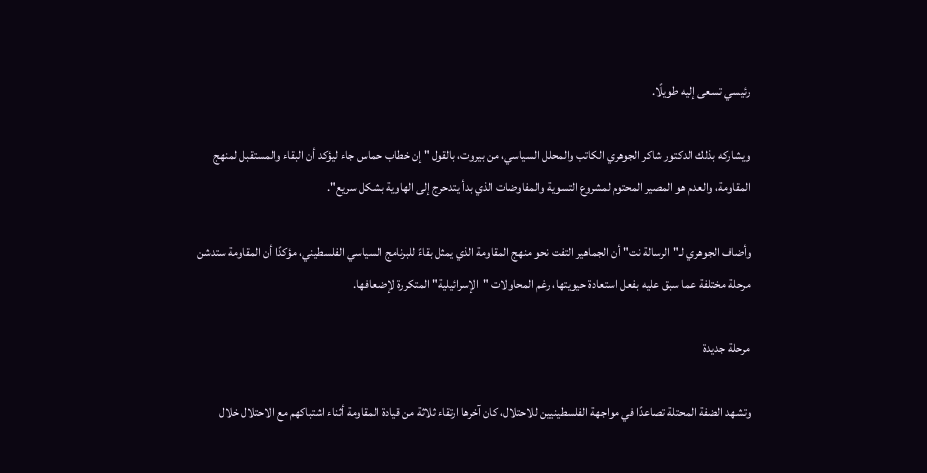رئيسي تسعى إليه طويلًا.

ويشاركه بذلك الدكتور شاكر الجوهري الكاتب والمحلل السياسي، من بيروت، بالقول " إن خطاب حماس جاء ليؤكد أن البقاء والمستقبل لمنهج المقاومة، والعدم هو المصير المحتوم لمشروع التسوية والمفاوضات الذي بدأ يتدحرج إلى الهاوية بشكل سريع".

وأضاف الجوهري لـ"الرسالة نت" أن الجماهير التفت نحو منهج المقاومة الذي يمثل بقاءً للبرنامج السياسي الفلسطيني، مؤكدًا أن المقاومة ستدشن مرحلة مختلفة عما سبق عليه بفعل استعادة حيويتها، رغم المحاولات "الإسرائيلية" المتكررة لإضعافها.

مرحلة جديدة

وتشهد الضفة المحتلة تصاعدًا في مواجهة الفلسطينيين للاحتلال، كان آخرها ارتقاء ثلاثة من قيادة المقاومة أثناء اشتباكهم مع الاحتلال خلال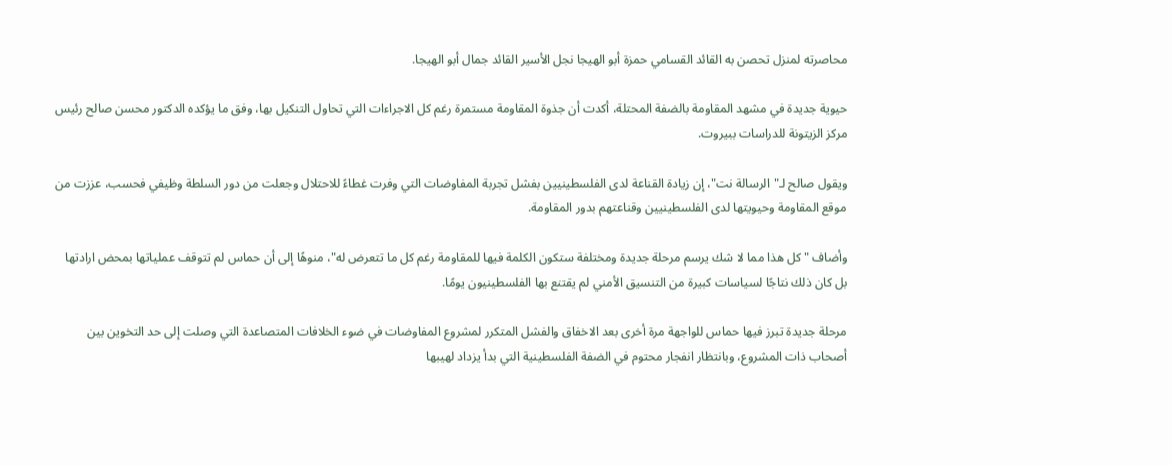محاصرته لمنزل تحصن به القائد القسامي حمزة أبو الهيجا نجل الأسير القائد جمال أبو الهيجا.

حيوية جديدة في مشهد المقاومة بالضفة المحتلة، أكدت أن جذوة المقاومة مستمرة رغم كل الاجراءات التي تحاول التنكيل بها، وفق ما يؤكده الدكتور محسن صالح رئيس مركز الزيتونة للدراسات ببيروت.

ويقول صالح لـ"الرسالة نت"، إن زيادة القناعة لدى الفلسطينيين بفشل تجربة المفاوضات التي وفرت غطاءً للاحتلال وجعلت من دور السلطة وظيفي فحسب، عززت من موقع المقاومة وحيويتها لدى الفلسطينيين وقناعتهم بدور المقاومة.

وأضاف "كل هذا مما لا شك يرسم مرحلة جديدة ومختلفة ستكون الكلمة فيها للمقاومة رغم كل ما تتعرض له"، منوهًا إلى أن حماس لم تتوقف عملياتها بمحض ارادتها بل كان ذلك نتاجًا لسياسات كبيرة من التنسيق الأمني لم يقتنع بها الفلسطينيون يومًا.

مرحلة جديدة تبرز فيها حماس للواجهة مرة أخرى بعد الاخفاق والفشل المتكرر لمشروع المفاوضات في ضوء الخلافات المتصاعدة التي وصلت إلى حد التخوين بين أصحاب ذات المشروع، وبانتظار انفجار محتوم في الضفة الفلسطينية التي بدأ يزداد لهيبها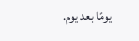يومًا بعد يوم.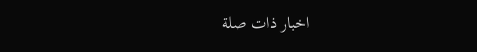اخبار ذات صلة